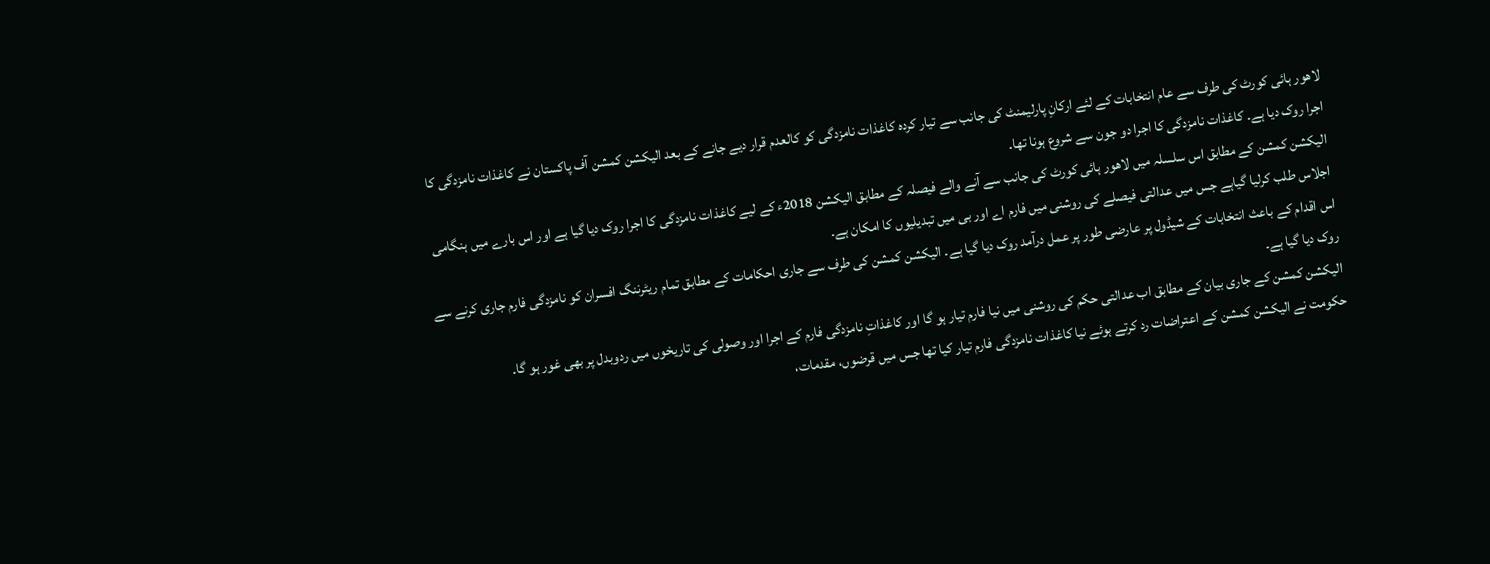لاهور ہائی کورٹ کی طرف سے عام انتخابات کے لئے ارکانِ پارلیمنٹ کی جانب سے تیار کردہ کاغذات نامزدگی کو کالعدم قرار دیے جانے کے بعد الیکشن کمشن آف پاکستان نے کاغذات نامزدگی کا اجرا روک دیا ہے۔ کاغذات نامزدگی کا اجرا دو جون سے شروع ہونا تھا۔
الیکشن کمشن کے مطابق اس سلسلہ میں لاهور ہائی کورٹ کی جانب سے آنے والے فیصلہ کے مطابق الیکشن 2018ء کے لیے کاغذات نامزدگی کا اجرا روک دیا گیا ہے اور اس بارے میں ہنگامی اجلاس طلب کرلیا گیاہے جس میں عدالتی فیصلے کی روشنی میں فارم اے اور بی میں تبدیلیوں کا امکان ہے۔
اس اقدام کے باعث انتخابات کے شیڈول پر عارضی طور پر عمل درآمد روک دیا گیا ہے۔ الیکشن کمشن کی طرف سے جاری احکامات کے مطابق تمام ریٹرننگ افسران کو نامزدگی فارم جاری کرنے سے روک دیا گیا ہے۔
الیکشن کمشن کے جاری بیان کے مطابق اب عدالتی حکم کی روشنی میں نیا فارم تیار ہو گا اور کاغذاتِ نامزدگی فارم کے اجرا اور وصولی کی تاریخوں میں ردوبدل پر بھی غور ہو گا۔
حکومت نے الیکشن کمشن کے اعتراضات رد کرتے ہوئے نیا کاغذات نامزدگی فارم تیار کیا تھا جس میں قرضوں، مقدمات،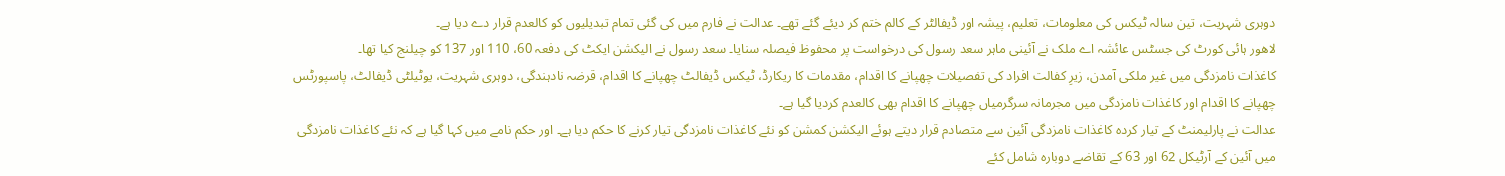دوہری شہریت، تین سالہ ٹیکس کی معلومات، تعلیم، پیشہ اور ڈیفالٹر کے کالم ختم کر دیئے گئے تھے۔ عدالت نے فارم میں کی گئی تمام تبدیلیوں کو کالعدم قرار دے دیا ہے۔
لاهور ہائی کورٹ کی جسٹس عائشہ اے ملک نے آئینی ماہر سعد رسول کی درخواست پر محفوظ فیصلہ سنایا۔ سعد رسول نے الیکشن ایکٹ کی دفعہ 60، 110 اور 137 کو چیلنج کیا تھا۔
کاغذات نامزدگی میں غیر ملکی آمدن، زیرِ کفالت افراد کی تفصیلات چھپانے کا اقدام، مقدمات کا ریکارڈ، ٹیکس ڈیفالٹ چھپانے کا اقدام، قرضہ نادہندگی، دوہری شہریت، یوٹیلٹی ڈیفالٹ، پاسپورٹس چھپانے کا اقدام اور کاغذات نامزدگی میں مجرمانہ سرگرمیاں چھپانے کا اقدام بھی کالعدم کردیا گیا ہے۔
عدالت نے پارلیمنٹ کے تیار کردہ کاغذات نامزدگی آئین سے متصادم قرار دیتے ہوئے الیکشن کمشن کو نئے کاغذات نامزدگی تیار کرنے کا حکم دیا ہے۔ اور حکم نامے میں کہا گیا ہے کہ نئے کاغذات نامزدگی میں آئین کے آرٹیکل 62 اور 63 کے تقاضے دوبارہ شامل کئے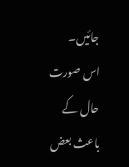جائیں۔
اس صورت حال کے باعث بعض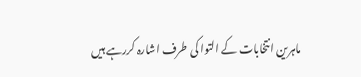ماہرین انتخابات کے التوا کی طرف اشارہ کررہے ہیں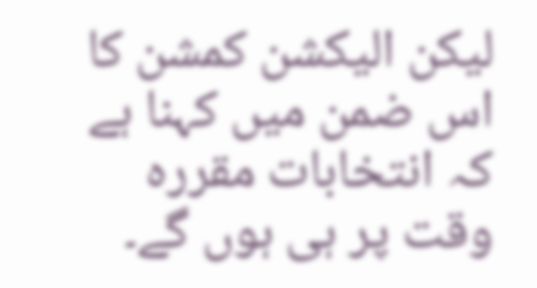لیکن الیکشن کمشن کا اس ضمن میں کہنا ہے کہ انتخابات مقررہ وقت پر ہی ہوں گے۔